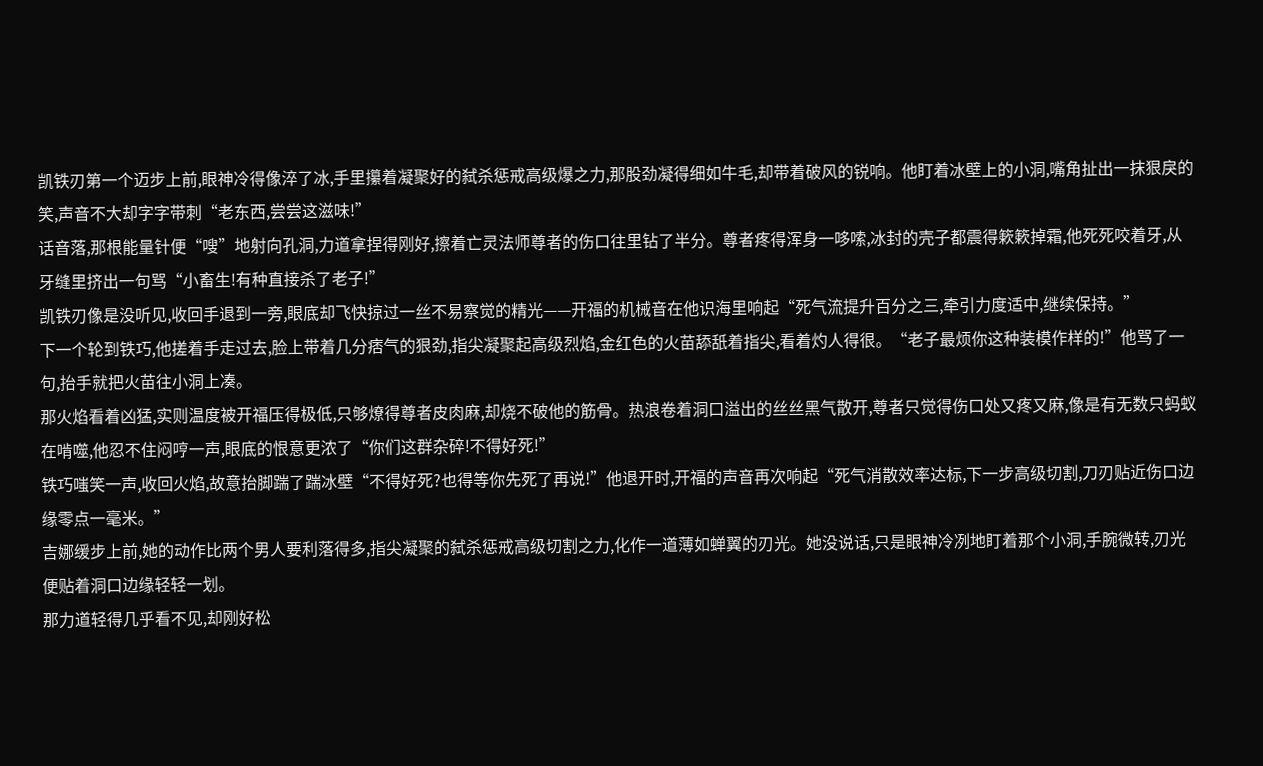凯铁刃第一个迈步上前,眼神冷得像淬了冰,手里攥着凝聚好的弑杀惩戒高级爆之力,那股劲凝得细如牛毛,却带着破风的锐响。他盯着冰壁上的小洞,嘴角扯出一抹狠戾的笑,声音不大却字字带刺“老东西,尝尝这滋味!”
话音落,那根能量针便“嗖”地射向孔洞,力道拿捏得刚好,擦着亡灵法师尊者的伤口往里钻了半分。尊者疼得浑身一哆嗦,冰封的壳子都震得簌簌掉霜,他死死咬着牙,从牙缝里挤出一句骂“小畜生!有种直接杀了老子!”
凯铁刃像是没听见,收回手退到一旁,眼底却飞快掠过一丝不易察觉的精光——开福的机械音在他识海里响起“死气流提升百分之三,牵引力度适中,继续保持。”
下一个轮到铁巧,他搓着手走过去,脸上带着几分痞气的狠劲,指尖凝聚起高级烈焰,金红色的火苗舔舐着指尖,看着灼人得很。“老子最烦你这种装模作样的!”他骂了一句,抬手就把火苗往小洞上凑。
那火焰看着凶猛,实则温度被开福压得极低,只够燎得尊者皮肉麻,却烧不破他的筋骨。热浪卷着洞口溢出的丝丝黑气散开,尊者只觉得伤口处又疼又麻,像是有无数只蚂蚁在啃噬,他忍不住闷哼一声,眼底的恨意更浓了“你们这群杂碎!不得好死!”
铁巧嗤笑一声,收回火焰,故意抬脚踹了踹冰壁“不得好死?也得等你先死了再说!”他退开时,开福的声音再次响起“死气消散效率达标,下一步高级切割,刀刃贴近伤口边缘零点一毫米。”
吉娜缓步上前,她的动作比两个男人要利落得多,指尖凝聚的弑杀惩戒高级切割之力,化作一道薄如蝉翼的刃光。她没说话,只是眼神冷冽地盯着那个小洞,手腕微转,刃光便贴着洞口边缘轻轻一划。
那力道轻得几乎看不见,却刚好松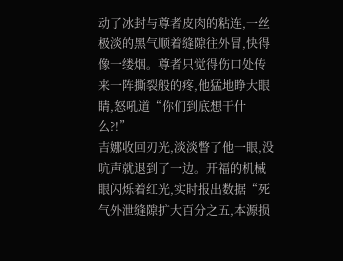动了冰封与尊者皮肉的粘连,一丝极淡的黑气顺着缝隙往外冒,快得像一缕烟。尊者只觉得伤口处传来一阵撕裂般的疼,他猛地睁大眼睛,怒吼道“你们到底想干什么?!”
吉娜收回刃光,淡淡瞥了他一眼,没吭声就退到了一边。开福的机械眼闪烁着红光,实时报出数据“死气外泄缝隙扩大百分之五,本源损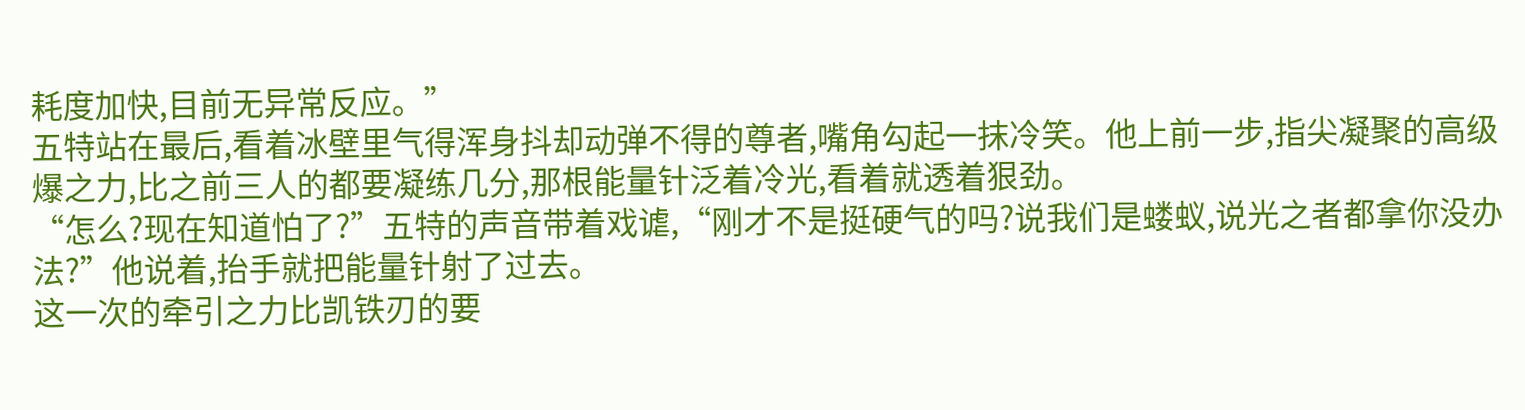耗度加快,目前无异常反应。”
五特站在最后,看着冰壁里气得浑身抖却动弹不得的尊者,嘴角勾起一抹冷笑。他上前一步,指尖凝聚的高级爆之力,比之前三人的都要凝练几分,那根能量针泛着冷光,看着就透着狠劲。
“怎么?现在知道怕了?”五特的声音带着戏谑,“刚才不是挺硬气的吗?说我们是蝼蚁,说光之者都拿你没办法?”他说着,抬手就把能量针射了过去。
这一次的牵引之力比凯铁刃的要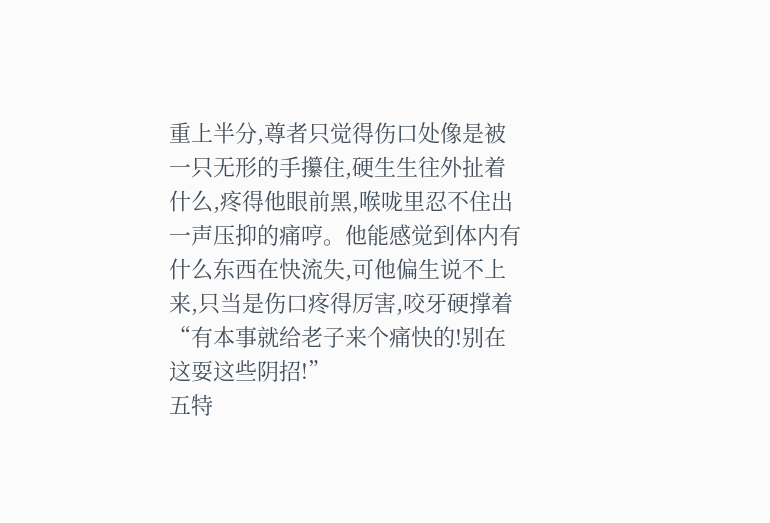重上半分,尊者只觉得伤口处像是被一只无形的手攥住,硬生生往外扯着什么,疼得他眼前黑,喉咙里忍不住出一声压抑的痛哼。他能感觉到体内有什么东西在快流失,可他偏生说不上来,只当是伤口疼得厉害,咬牙硬撑着“有本事就给老子来个痛快的!别在这耍这些阴招!”
五特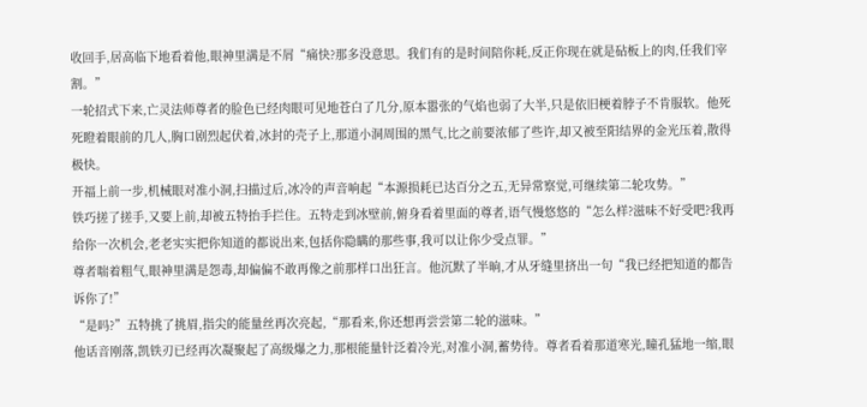收回手,居高临下地看着他,眼神里满是不屑“痛快?那多没意思。我们有的是时间陪你耗,反正你现在就是砧板上的肉,任我们宰割。”
一轮招式下来,亡灵法师尊者的脸色已经肉眼可见地苍白了几分,原本嚣张的气焰也弱了大半,只是依旧梗着脖子不肯服软。他死死瞪着眼前的几人,胸口剧烈起伏着,冰封的壳子上,那道小洞周围的黑气,比之前要浓郁了些许,却又被至阳结界的金光压着,散得极快。
开福上前一步,机械眼对准小洞,扫描过后,冰冷的声音响起“本源损耗已达百分之五,无异常察觉,可继续第二轮攻势。”
铁巧搓了搓手,又要上前,却被五特抬手拦住。五特走到冰壁前,俯身看着里面的尊者,语气慢悠悠的“怎么样?滋味不好受吧?我再给你一次机会,老老实实把你知道的都说出来,包括你隐瞒的那些事,我可以让你少受点罪。”
尊者喘着粗气,眼神里满是怨毒,却偏偏不敢再像之前那样口出狂言。他沉默了半晌,才从牙缝里挤出一句“我已经把知道的都告诉你了!”
“是吗?”五特挑了挑眉,指尖的能量丝再次亮起,“那看来,你还想再尝尝第二轮的滋味。”
他话音刚落,凯铁刃已经再次凝聚起了高级爆之力,那根能量针泛着冷光,对准小洞,蓄势待。尊者看着那道寒光,瞳孔猛地一缩,眼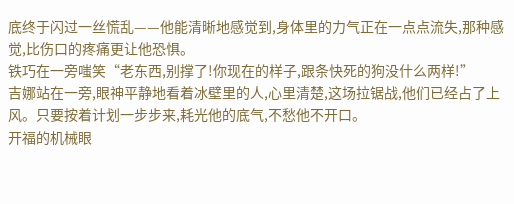底终于闪过一丝慌乱——他能清晰地感觉到,身体里的力气正在一点点流失,那种感觉,比伤口的疼痛更让他恐惧。
铁巧在一旁嗤笑“老东西,别撑了!你现在的样子,跟条快死的狗没什么两样!”
吉娜站在一旁,眼神平静地看着冰壁里的人,心里清楚,这场拉锯战,他们已经占了上风。只要按着计划一步步来,耗光他的底气,不愁他不开口。
开福的机械眼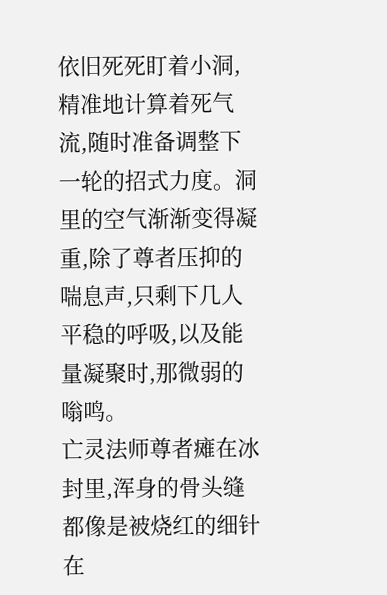依旧死死盯着小洞,精准地计算着死气流,随时准备调整下一轮的招式力度。洞里的空气渐渐变得凝重,除了尊者压抑的喘息声,只剩下几人平稳的呼吸,以及能量凝聚时,那微弱的嗡鸣。
亡灵法师尊者瘫在冰封里,浑身的骨头缝都像是被烧红的细针在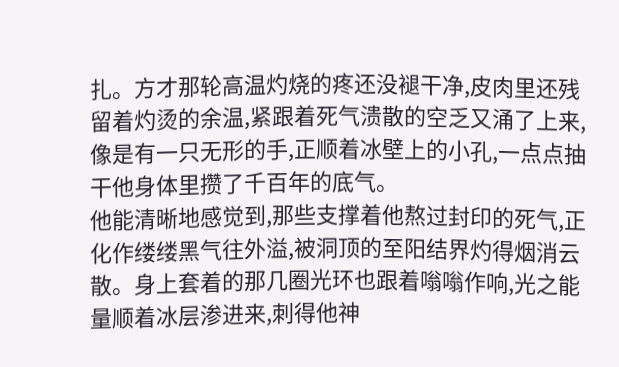扎。方才那轮高温灼烧的疼还没褪干净,皮肉里还残留着灼烫的余温,紧跟着死气溃散的空乏又涌了上来,像是有一只无形的手,正顺着冰壁上的小孔,一点点抽干他身体里攒了千百年的底气。
他能清晰地感觉到,那些支撑着他熬过封印的死气,正化作缕缕黑气往外溢,被洞顶的至阳结界灼得烟消云散。身上套着的那几圈光环也跟着嗡嗡作响,光之能量顺着冰层渗进来,刺得他神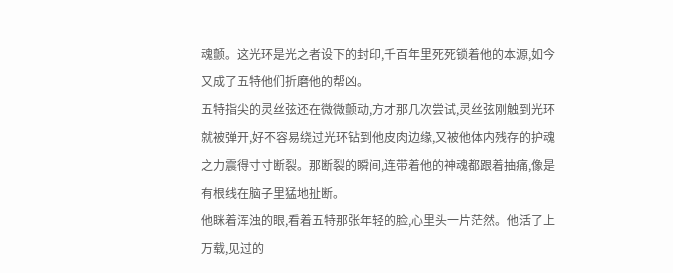魂颤。这光环是光之者设下的封印,千百年里死死锁着他的本源,如今又成了五特他们折磨他的帮凶。
五特指尖的灵丝弦还在微微颤动,方才那几次尝试,灵丝弦刚触到光环就被弹开,好不容易绕过光环钻到他皮肉边缘,又被他体内残存的护魂之力震得寸寸断裂。那断裂的瞬间,连带着他的神魂都跟着抽痛,像是有根线在脑子里猛地扯断。
他眯着浑浊的眼,看着五特那张年轻的脸,心里头一片茫然。他活了上万载,见过的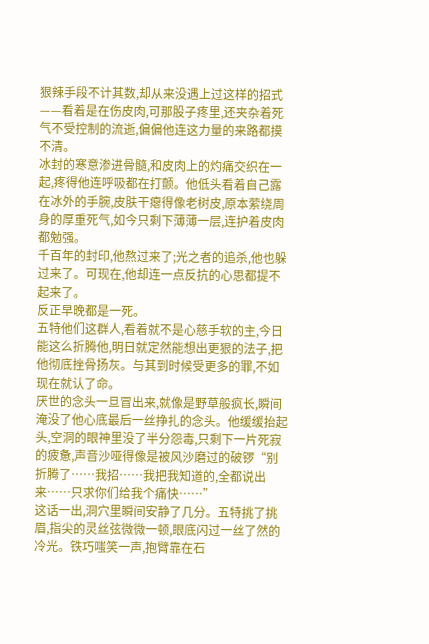狠辣手段不计其数,却从来没遇上过这样的招式——看着是在伤皮肉,可那股子疼里,还夹杂着死气不受控制的流逝,偏偏他连这力量的来路都摸不清。
冰封的寒意渗进骨髓,和皮肉上的灼痛交织在一起,疼得他连呼吸都在打颤。他低头看着自己露在冰外的手腕,皮肤干瘪得像老树皮,原本萦绕周身的厚重死气,如今只剩下薄薄一层,连护着皮肉都勉强。
千百年的封印,他熬过来了;光之者的追杀,他也躲过来了。可现在,他却连一点反抗的心思都提不起来了。
反正早晚都是一死。
五特他们这群人,看着就不是心慈手软的主,今日能这么折腾他,明日就定然能想出更狠的法子,把他彻底挫骨扬灰。与其到时候受更多的罪,不如现在就认了命。
厌世的念头一旦冒出来,就像是野草般疯长,瞬间淹没了他心底最后一丝挣扎的念头。他缓缓抬起头,空洞的眼神里没了半分怨毒,只剩下一片死寂的疲惫,声音沙哑得像是被风沙磨过的破锣“别折腾了……我招……我把我知道的,全都说出来……只求你们给我个痛快……”
这话一出,洞穴里瞬间安静了几分。五特挑了挑眉,指尖的灵丝弦微微一顿,眼底闪过一丝了然的冷光。铁巧嗤笑一声,抱臂靠在石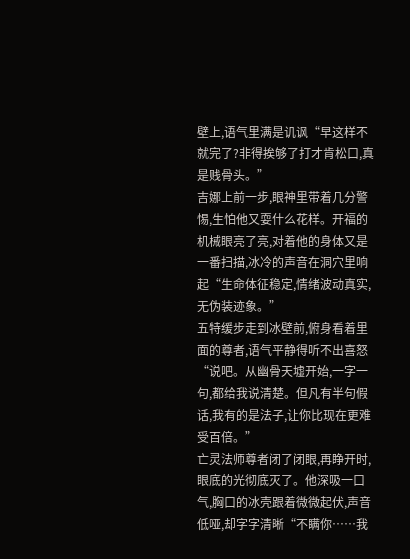壁上,语气里满是讥讽“早这样不就完了?非得挨够了打才肯松口,真是贱骨头。”
吉娜上前一步,眼神里带着几分警惕,生怕他又耍什么花样。开福的机械眼亮了亮,对着他的身体又是一番扫描,冰冷的声音在洞穴里响起“生命体征稳定,情绪波动真实,无伪装迹象。”
五特缓步走到冰壁前,俯身看着里面的尊者,语气平静得听不出喜怒“说吧。从幽骨天墟开始,一字一句,都给我说清楚。但凡有半句假话,我有的是法子,让你比现在更难受百倍。”
亡灵法师尊者闭了闭眼,再睁开时,眼底的光彻底灭了。他深吸一口气,胸口的冰壳跟着微微起伏,声音低哑,却字字清晰“不瞒你……我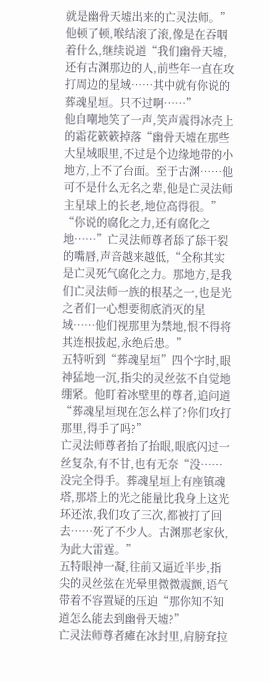就是幽骨天墟出来的亡灵法师。”
他顿了顿,喉结滚了滚,像是在吞咽着什么,继续说道“我们幽骨天墟,还有古渊那边的人,前些年一直在攻打周边的星域……其中就有你说的葬魂星垣。只不过啊……”
他自嘲地笑了一声,笑声震得冰壳上的霜花簌簌掉落“幽骨天墟在那些大星域眼里,不过是个边缘地带的小地方,上不了台面。至于古渊……他可不是什么无名之辈,他是亡灵法师主星球上的长老,地位高得很。”
“你说的腐化之力,还有腐化之地……”亡灵法师尊者舔了舔干裂的嘴唇,声音越来越低,“全称其实是亡灵死气腐化之力。那地方,是我们亡灵法师一族的根基之一,也是光之者们一心想要彻底消灭的星域……他们视那里为禁地,恨不得将其连根拔起,永绝后患。”
五特听到“葬魂星垣”四个字时,眼神猛地一沉,指尖的灵丝弦不自觉地绷紧。他盯着冰壁里的尊者,追问道“葬魂星垣现在怎么样了?你们攻打那里,得手了吗?”
亡灵法师尊者抬了抬眼,眼底闪过一丝复杂,有不甘,也有无奈“没……没完全得手。葬魂星垣上有座镇魂塔,那塔上的光之能量比我身上这光环还浓,我们攻了三次,都被打了回去……死了不少人。古渊那老家伙,为此大雷霆。”
五特眼神一凝,往前又逼近半步,指尖的灵丝弦在光晕里微微震颤,语气带着不容置疑的压迫“那你知不知道怎么能去到幽骨天墟?”
亡灵法师尊者瘫在冰封里,肩膀耷拉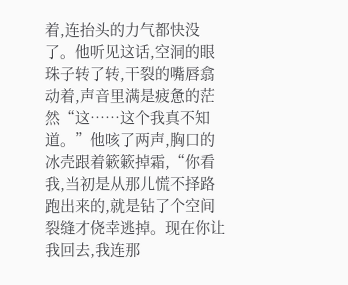着,连抬头的力气都快没了。他听见这话,空洞的眼珠子转了转,干裂的嘴唇翕动着,声音里满是疲惫的茫然“这……这个我真不知道。”他咳了两声,胸口的冰壳跟着簌簌掉霜,“你看我,当初是从那儿慌不择路跑出来的,就是钻了个空间裂缝才侥幸逃掉。现在你让我回去,我连那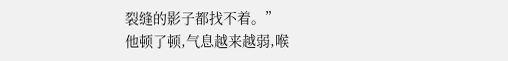裂缝的影子都找不着。”
他顿了顿,气息越来越弱,喉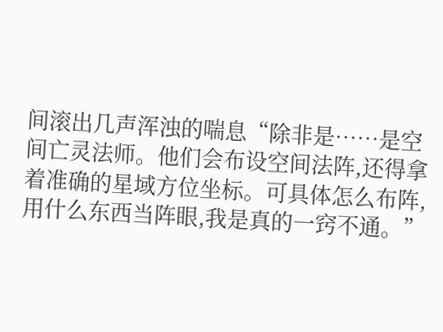间滚出几声浑浊的喘息“除非是……是空间亡灵法师。他们会布设空间法阵,还得拿着准确的星域方位坐标。可具体怎么布阵,用什么东西当阵眼,我是真的一窍不通。”